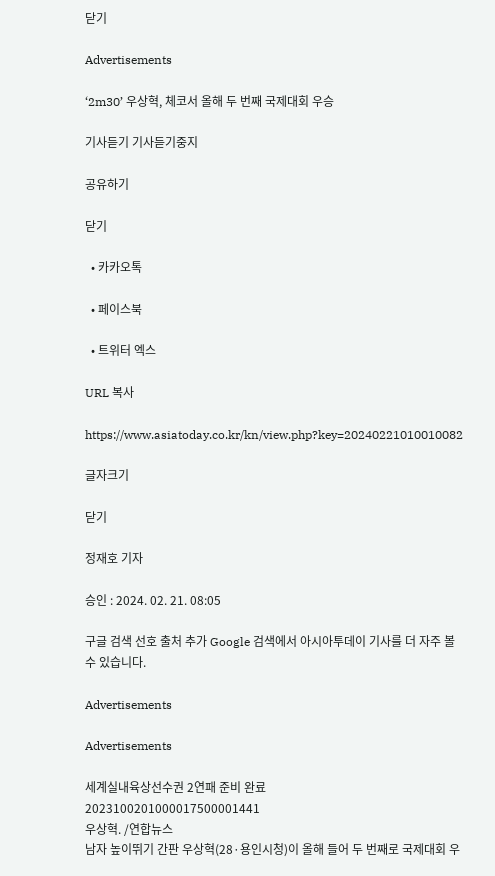닫기

Advertisements

‘2m30’ 우상혁, 체코서 올해 두 번째 국제대회 우승

기사듣기 기사듣기중지

공유하기

닫기

  • 카카오톡

  • 페이스북

  • 트위터 엑스

URL 복사

https://www.asiatoday.co.kr/kn/view.php?key=20240221010010082

글자크기

닫기

정재호 기자

승인 : 2024. 02. 21. 08:05

구글 검색 선호 출처 추가 Google 검색에서 아시아투데이 기사를 더 자주 볼 수 있습니다.

Advertisements

Advertisements

세계실내육상선수권 2연패 준비 완료
2023100201000017500001441
우상혁. /연합뉴스
남자 높이뛰기 간판 우상혁(28·용인시청)이 올해 들어 두 번째로 국제대회 우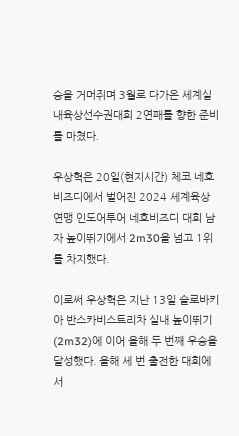승을 거머쥐며 3월로 다가온 세계실내육상선수권대회 2연패를 향한 준비를 마쳤다.

우상혁은 20일(현지시간) 체코 네흐비즈디에서 벌어진 2024 세계육상연맹 인도어투어 네흐비즈디 대회 남자 높이뛰기에서 2m30을 넘고 1위를 차지했다.

이로써 우상혁은 지난 13일 슬로바키아 반스카비스트리차 실내 높이뛰기(2m32)에 이어 올해 두 번째 우승을 달성했다. 올해 세 번 출전한 대회에서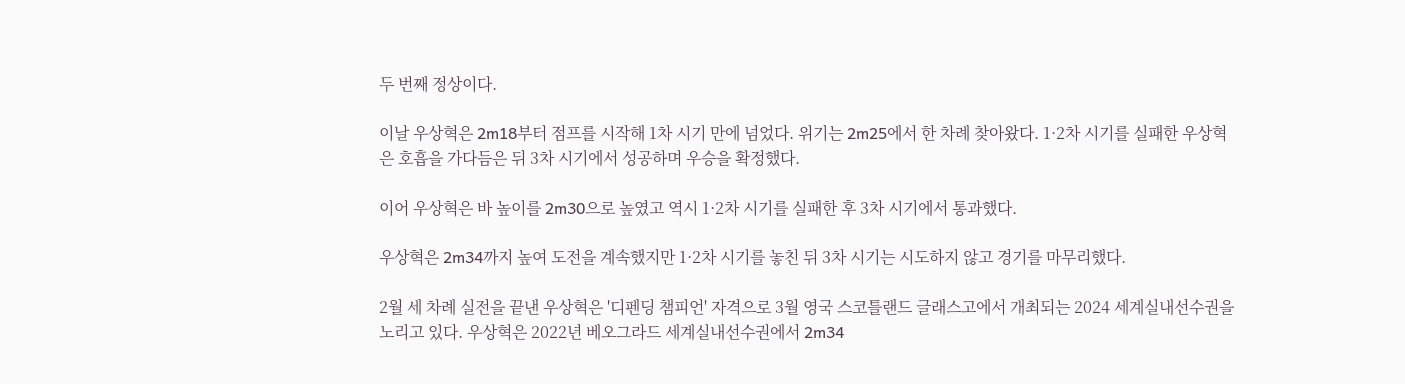두 번째 정상이다.

이날 우상혁은 2m18부터 점프를 시작해 1차 시기 만에 넘었다. 위기는 2m25에서 한 차례 찾아왔다. 1·2차 시기를 실패한 우상혁은 호흡을 가다듬은 뒤 3차 시기에서 성공하며 우승을 확정했다.

이어 우상혁은 바 높이를 2m30으로 높였고 역시 1·2차 시기를 실패한 후 3차 시기에서 통과했다.

우상혁은 2m34까지 높여 도전을 계속했지만 1·2차 시기를 놓친 뒤 3차 시기는 시도하지 않고 경기를 마무리했다.

2월 세 차례 실전을 끝낸 우상혁은 '디펜딩 챔피언' 자격으로 3월 영국 스코틀랜드 글래스고에서 개최되는 2024 세계실내선수권을 노리고 있다. 우상혁은 2022년 베오그라드 세계실내선수권에서 2m34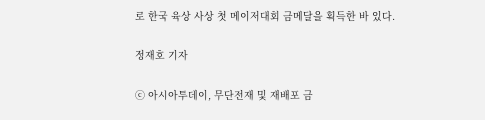로 한국 육상 사상 첫 메이저대회 금메달을 획득한 바 있다.

정재호 기자

ⓒ 아시아투데이, 무단전재 및 재배포 금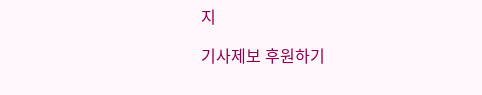지

기사제보 후원하기